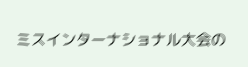ミスインターナショナル大会の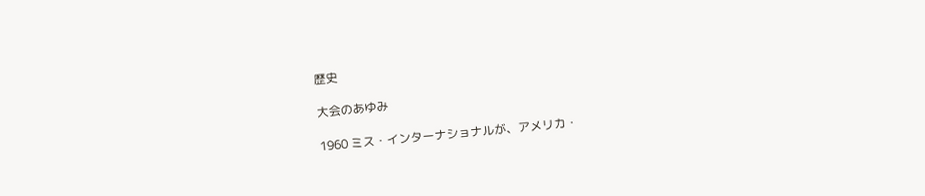歴史

大会のあゆみ

1960 ミス・インターナショナルが、アメリカ・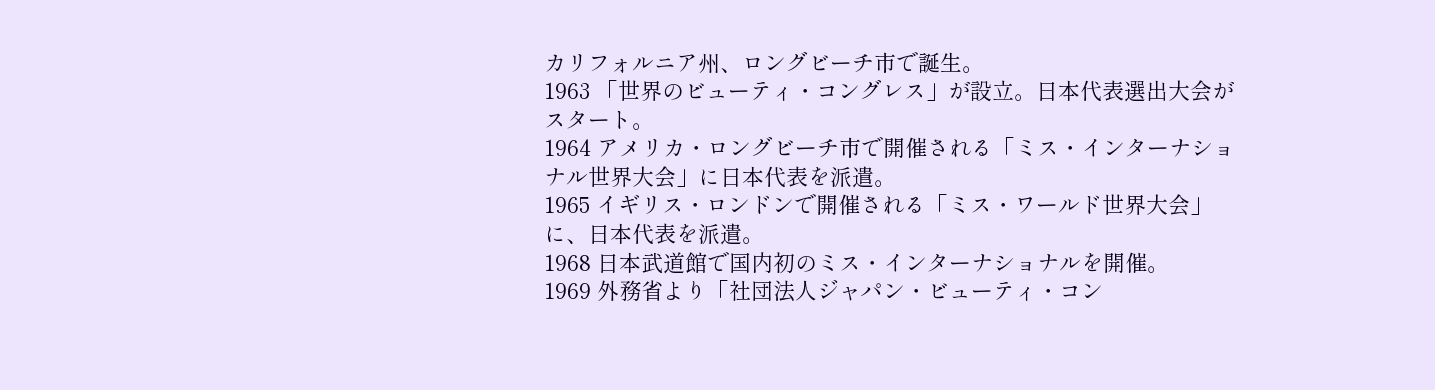カリフォルニア州、ロングビーチ市で誕生。
1963 「世界のビューティ・コングレス」が設立。日本代表選出大会がスタート。
1964 アメリカ・ロングビーチ市で開催される「ミス・インターナショナル世界大会」に日本代表を派遣。
1965 イギリス・ロンドンで開催される「ミス・ワールド世界大会」に、日本代表を派遣。
1968 日本武道館で国内初のミス・インターナショナルを開催。
1969 外務省より「社団法人ジャパン・ビューティ・コン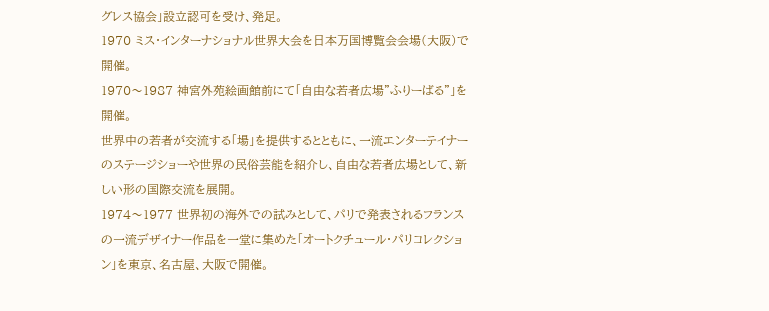グレス協会」設立認可を受け、発足。
1970 ミス・インターナショナル世界大会を日本万国博覧会会場(大阪)で開催。
1970〜1987 神宮外苑絵画館前にて「自由な若者広場"ふりーばる"」を開催。
世界中の若者が交流する「場」を提供するとともに、一流エンターテイナーのステージショーや世界の民俗芸能を紹介し、自由な若者広場として、新しい形の国際交流を展開。
1974〜1977 世界初の海外での試みとして、パリで発表されるフランスの一流デザイナー作品を一堂に集めた「オートクチュール・パリコレクション」を東京、名古屋、大阪で開催。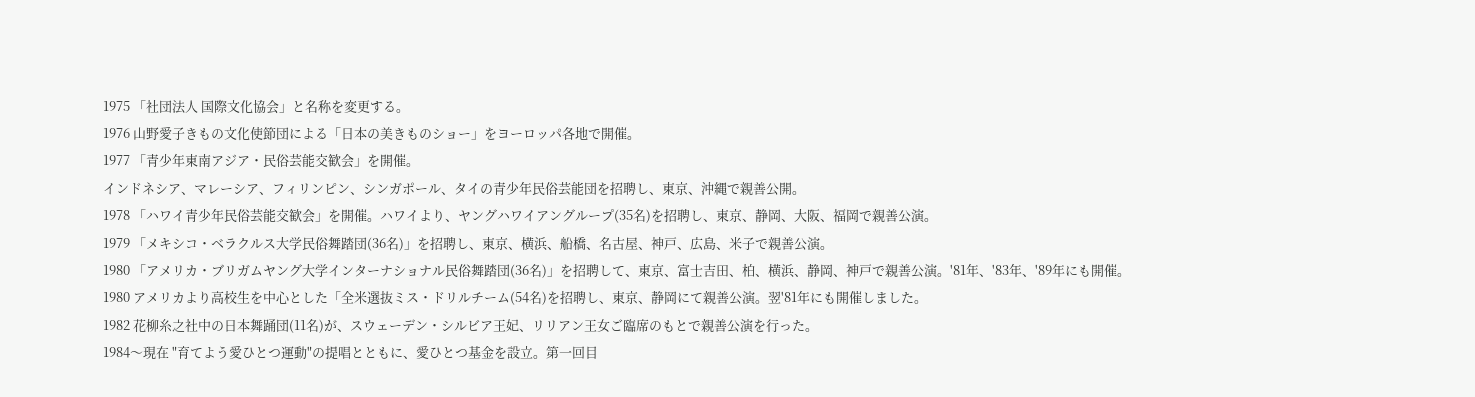1975 「社団法人 国際文化協会」と名称を変更する。
1976 山野愛子きもの文化使節団による「日本の美きものショー」をヨーロッパ各地で開催。
1977 「青少年東南アジア・民俗芸能交歓会」を開催。
インドネシア、マレーシア、フィリンピン、シンガポール、タイの青少年民俗芸能団を招聘し、東京、沖縄で親善公開。
1978 「ハワイ青少年民俗芸能交歓会」を開催。ハワイより、ヤングハワイアングループ(35名)を招聘し、東京、静岡、大阪、福岡で親善公演。
1979 「メキシコ・ベラクルス大学民俗舞踏団(36名)」を招聘し、東京、横浜、船橋、名古屋、神戸、広島、米子で親善公演。
1980 「アメリカ・ブリガムヤング大学インターナショナル民俗舞踏団(36名)」を招聘して、東京、富士吉田、柏、横浜、静岡、神戸で親善公演。'81年、'83年、'89年にも開催。
1980 アメリカより高校生を中心とした「全米選抜ミス・ドリルチーム(54名)を招聘し、東京、静岡にて親善公演。翌'81年にも開催しました。
1982 花柳糸之社中の日本舞踊団(11名)が、スウェーデン・シルビア王妃、リリアン王女ご臨席のもとで親善公演を行った。
1984〜現在 "育てよう愛ひとつ運動"の提唱とともに、愛ひとつ基金を設立。第一回目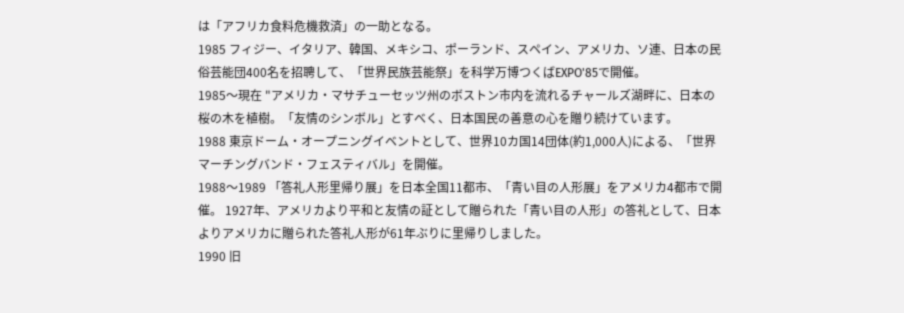は「アフリカ食料危機救済」の一助となる。
1985 フィジー、イタリア、韓国、メキシコ、ポーランド、スペイン、アメリカ、ソ連、日本の民俗芸能団400名を招聘して、「世界民族芸能祭」を科学万博つくばEXPO'85で開催。
1985〜現在 "アメリカ・マサチューセッツ州のボストン市内を流れるチャールズ湖畔に、日本の桜の木を植樹。「友情のシンボル」とすべく、日本国民の善意の心を贈り続けています。
1988 東京ドーム・オープニングイベントとして、世界10カ国14団体(約1,000人)による、「世界マーチングバンド・フェスティバル」を開催。
1988〜1989 「答礼人形里帰り展」を日本全国11都市、「青い目の人形展」をアメリカ4都市で開催。 1927年、アメリカより平和と友情の証として贈られた「青い目の人形」の答礼として、日本よりアメリカに贈られた答礼人形が61年ぶりに里帰りしました。
1990 旧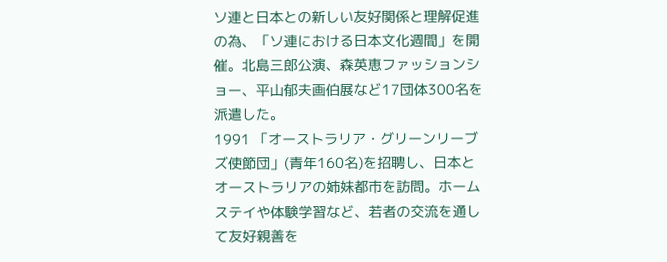ソ連と日本との新しい友好関係と理解促進の為、「ソ連における日本文化週間」を開催。北島三郎公演、森英恵ファッションショー、平山郁夫画伯展など17団体300名を派遣した。
1991 「オーストラリア・グリーンリーブズ使節団」(青年160名)を招聘し、日本とオーストラリアの姉妹都市を訪問。ホームステイや体験学習など、若者の交流を通して友好親善を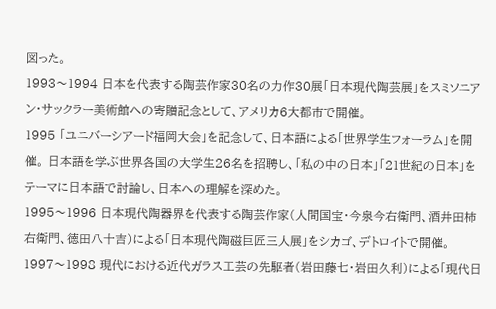図った。
1993〜1994 日本を代表する陶芸作家30名の力作30展「日本現代陶芸展」をスミソニアン・サックラー美術館への寄贈記念として、アメリカ6大都市で開催。
1995 「ユニバーシアード福岡大会」を記念して、日本語による「世界学生フォーラム」を開催。 日本語を学ぶ世界各国の大学生26名を招聘し、「私の中の日本」「21世紀の日本」をテーマに日本語で討論し、日本への理解を深めた。
1995〜1996 日本現代陶器界を代表する陶芸作家(人間国宝・今泉今右衛門、酒井田柿右衛門、徳田八十吉)による「日本現代陶磁巨匠三人展」をシカゴ、デトロイトで開催。
1997〜1998 現代における近代ガラス工芸の先駆者(岩田藤七・岩田久利)による「現代日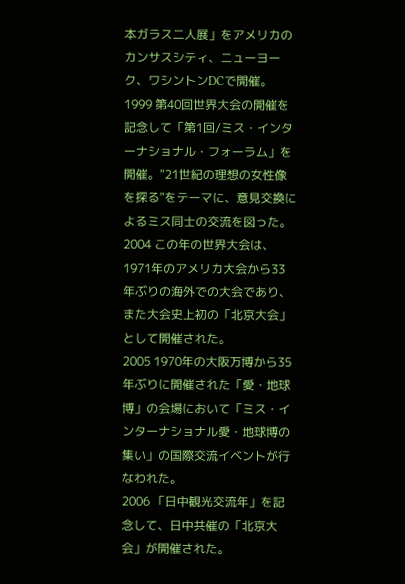本ガラス二人展」をアメリカのカンサスシティ、ニューヨーク、ワシントンDCで開催。
1999 第40回世界大会の開催を記念して「第1回/ミス・インターナショナル・フォーラム」を開催。"21世紀の理想の女性像を探る"をテーマに、意見交換によるミス同士の交流を図った。
2004 この年の世界大会は、1971年のアメリカ大会から33年ぶりの海外での大会であり、また大会史上初の「北京大会」として開催された。
2005 1970年の大阪万博から35年ぶりに開催された「愛・地球博」の会場において「ミス・インターナショナル愛・地球博の集い」の国際交流イベントが行なわれた。
2006 「日中観光交流年」を記念して、日中共催の「北京大会」が開催された。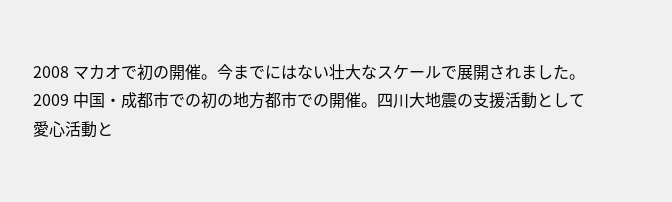2008 マカオで初の開催。今までにはない壮大なスケールで展開されました。
2009 中国・成都市での初の地方都市での開催。四川大地震の支援活動として愛心活動と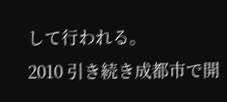して行われる。
2010 引き続き成都市で開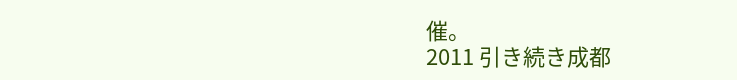催。
2011 引き続き成都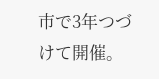市で3年つづけて開催。